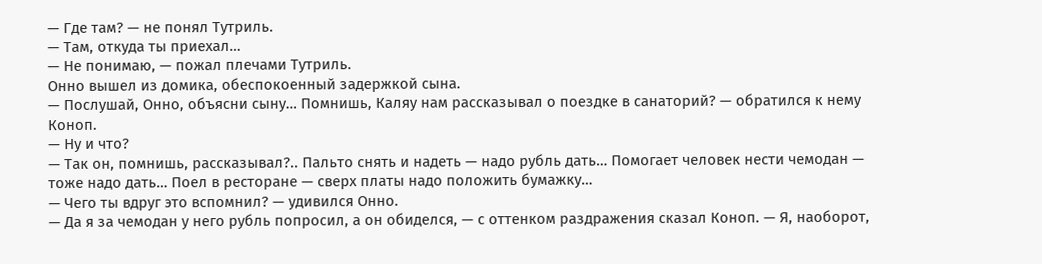— Где там? — не понял Тутриль.
— Там, откуда ты приехал…
— Не понимаю, — пожал плечами Тутриль.
Онно вышел из домика, обеспокоенный задержкой сына.
— Послушай, Онно, объясни сыну… Помнишь, Каляу нам рассказывал о поездке в санаторий? — обратился к нему Коноп.
— Ну и что?
— Так он, помнишь, рассказывал?.. Пальто снять и надеть — надо рубль дать… Помогает человек нести чемодан — тоже надо дать… Поел в ресторане — сверх платы надо положить бумажку…
— Чего ты вдруг это вспомнил? — удивился Онно.
— Да я за чемодан у него рубль попросил, а он обиделся, — с оттенком раздражения сказал Коноп. — Я, наоборот,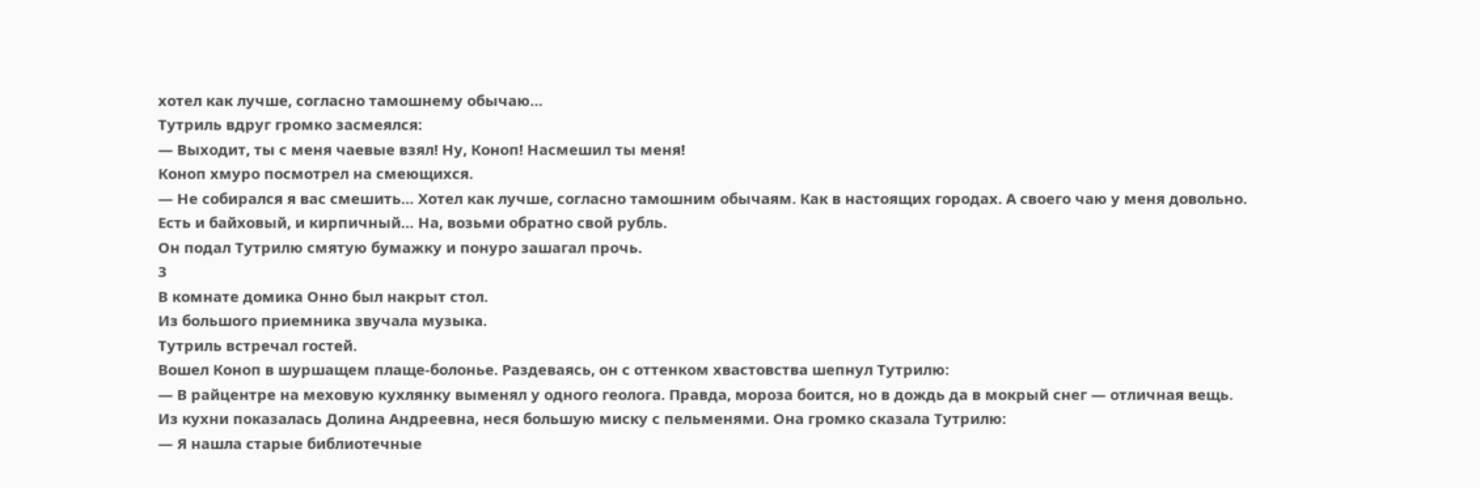хотел как лучше, согласно тамошнему обычаю…
Тутриль вдруг громко засмеялся:
— Выходит, ты с меня чаевые взял! Ну, Коноп! Насмешил ты меня!
Коноп хмуро посмотрел на смеющихся.
— Не собирался я вас смешить… Хотел как лучше, согласно тамошним обычаям. Как в настоящих городах. А своего чаю у меня довольно. Есть и байховый, и кирпичный… На, возьми обратно свой рубль.
Он подал Тутрилю смятую бумажку и понуро зашагал прочь.
3
В комнате домика Онно был накрыт стол.
Из большого приемника звучала музыка.
Тутриль встречал гостей.
Вошел Коноп в шуршащем плаще-болонье. Раздеваясь, он с оттенком хвастовства шепнул Тутрилю:
— В райцентре на меховую кухлянку выменял у одного геолога. Правда, мороза боится, но в дождь да в мокрый снег — отличная вещь.
Из кухни показалась Долина Андреевна, неся большую миску с пельменями. Она громко сказала Тутрилю:
— Я нашла старые библиотечные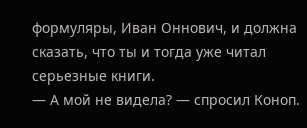формуляры, Иван Оннович, и должна сказать, что ты и тогда уже читал серьезные книги.
— А мой не видела? — спросил Коноп.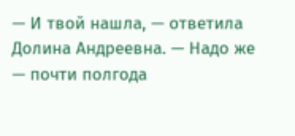— И твой нашла, — ответила Долина Андреевна. — Надо же — почти полгода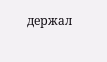держал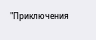"Приключения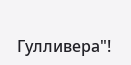Гулливера"!